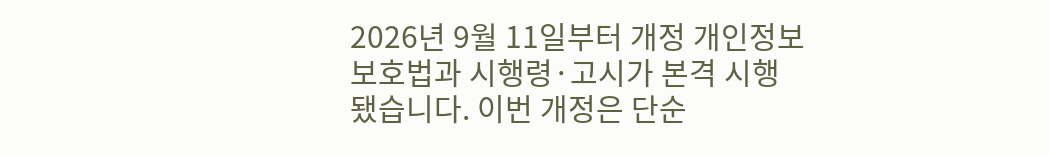2026년 9월 11일부터 개정 개인정보 보호법과 시행령·고시가 본격 시행됐습니다. 이번 개정은 단순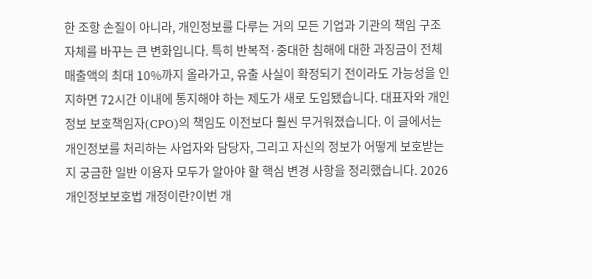한 조항 손질이 아니라, 개인정보를 다루는 거의 모든 기업과 기관의 책임 구조 자체를 바꾸는 큰 변화입니다. 특히 반복적·중대한 침해에 대한 과징금이 전체 매출액의 최대 10%까지 올라가고, 유출 사실이 확정되기 전이라도 가능성을 인지하면 72시간 이내에 통지해야 하는 제도가 새로 도입됐습니다. 대표자와 개인정보 보호책임자(CPO)의 책임도 이전보다 훨씬 무거워졌습니다. 이 글에서는 개인정보를 처리하는 사업자와 담당자, 그리고 자신의 정보가 어떻게 보호받는지 궁금한 일반 이용자 모두가 알아야 할 핵심 변경 사항을 정리했습니다. 2026 개인정보보호법 개정이란?이번 개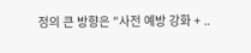정의 큰 방향은 "사전 예방 강화 + ..